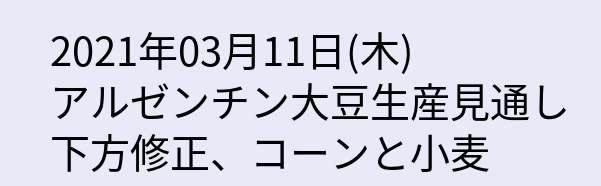2021年03月11日(木)
アルゼンチン大豆生産見通し下方修正、コーンと小麦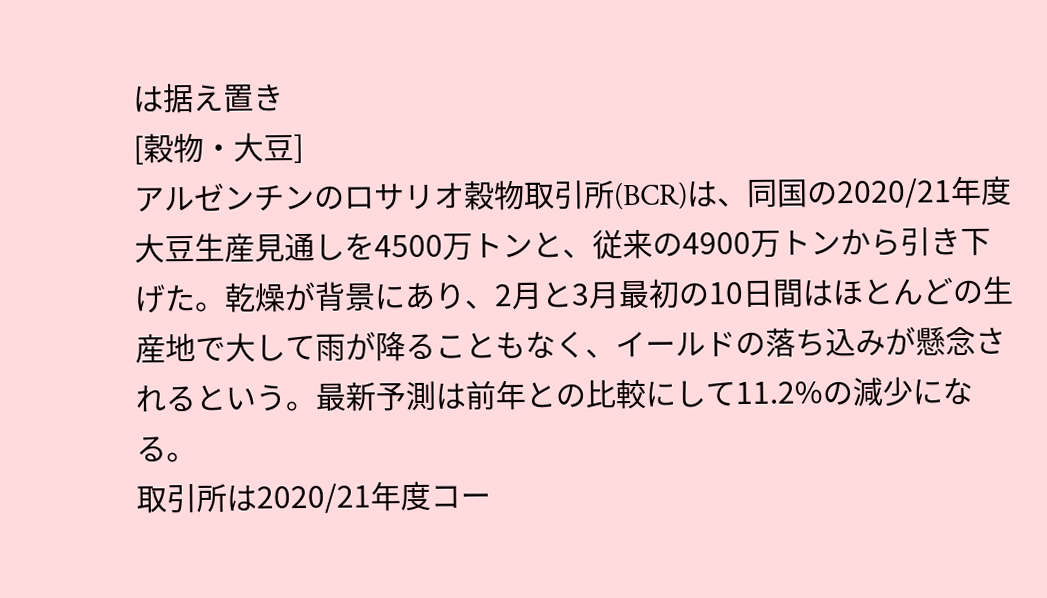は据え置き
[穀物・大豆]
アルゼンチンのロサリオ穀物取引所(BCR)は、同国の2020/21年度大豆生産見通しを4500万トンと、従来の4900万トンから引き下げた。乾燥が背景にあり、2月と3月最初の10日間はほとんどの生産地で大して雨が降ることもなく、イールドの落ち込みが懸念されるという。最新予測は前年との比較にして11.2%の減少になる。
取引所は2020/21年度コー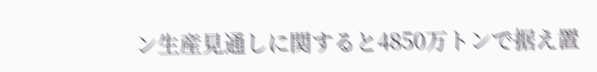ン生産見通しに関すると4850万トンで据え置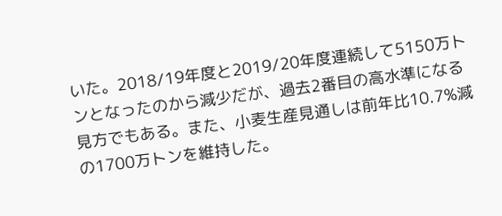いた。2018/19年度と2019/20年度連続して5150万トンとなったのから減少だが、過去2番目の高水準になる見方でもある。また、小麦生産見通しは前年比10.7%減の1700万トンを維持した。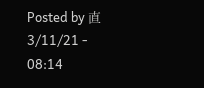Posted by 直 3/11/21 - 08:14